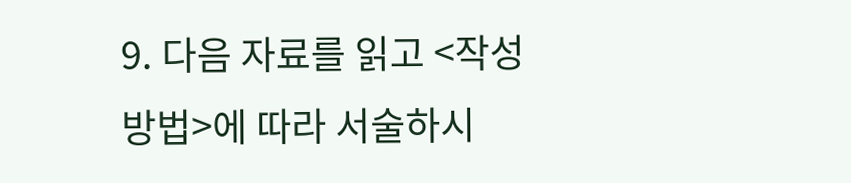9. 다음 자료를 읽고 <작성 방법>에 따라 서술하시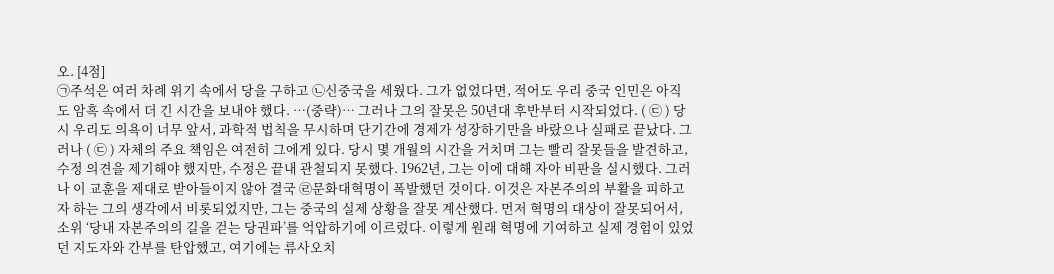오. [4점]
㉠주석은 여러 차례 위기 속에서 당을 구하고 ㉡신중국을 세웠다. 그가 없었다면, 적어도 우리 중국 인민은 아직도 암흑 속에서 더 긴 시간을 보내야 했다. …(중략)… 그러나 그의 잘못은 50년대 후반부터 시작되었다. ( ㉢ ) 당시 우리도 의욕이 너무 앞서, 과학적 법칙을 무시하며 단기간에 경제가 성장하기만을 바랐으나 실패로 끝났다. 그러나 ( ㉢ ) 자체의 주요 책임은 여전히 그에게 있다. 당시 몇 개월의 시간을 거치며 그는 빨리 잘못들을 발견하고, 수정 의견을 제기해야 했지만, 수정은 끝내 관철되지 못했다. 1962년, 그는 이에 대해 자아 비판을 실시했다. 그러나 이 교훈을 제대로 받아들이지 않아 결국 ㉣문화대혁명이 폭발했던 것이다. 이것은 자본주의의 부활을 피하고자 하는 그의 생각에서 비롯되었지만, 그는 중국의 실제 상황을 잘못 계산했다. 먼저 혁명의 대상이 잘못되어서, 소위 ‘당내 자본주의의 길을 걷는 당권파’를 억압하기에 이르렀다. 이렇게 원래 혁명에 기여하고 실제 경험이 있었던 지도자와 간부를 탄압했고, 여기에는 류사오치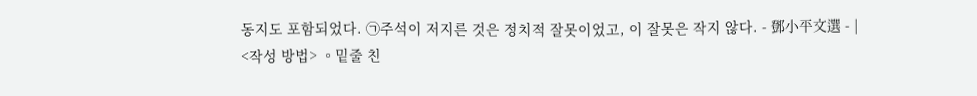동지도 포함되었다. ㉠주석이 저지른 것은 정치적 잘못이었고, 이 잘못은 작지 않다. - 鄧小平文選 - |
<작성 방법> ◦밑줄 친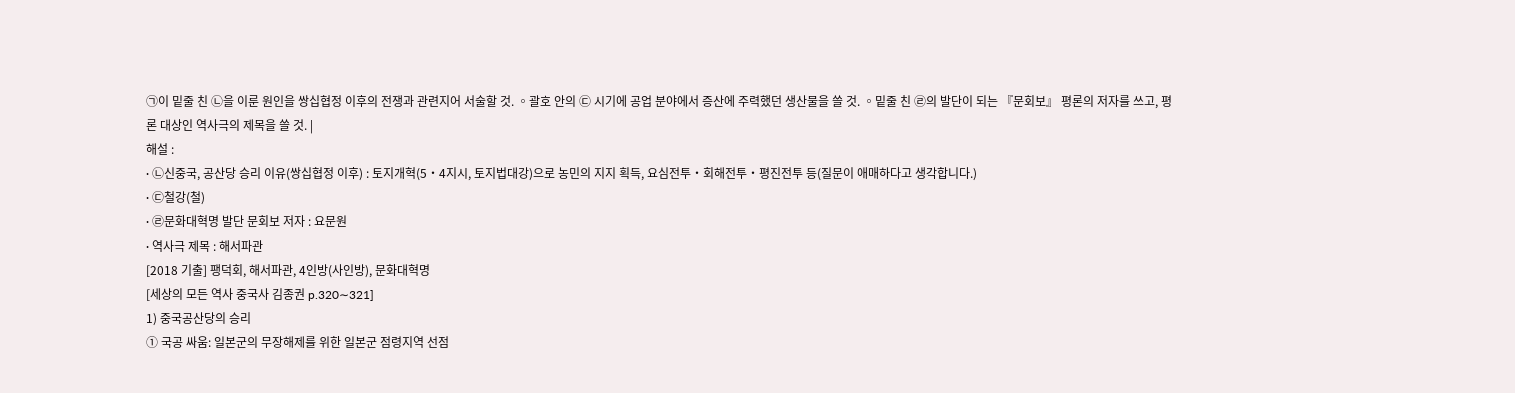㉠이 밑줄 친 ㉡을 이룬 원인을 쌍십협정 이후의 전쟁과 관련지어 서술할 것. ◦괄호 안의 ㉢ 시기에 공업 분야에서 증산에 주력했던 생산물을 쓸 것. ◦밑줄 친 ㉣의 발단이 되는 『문회보』 평론의 저자를 쓰고, 평론 대상인 역사극의 제목을 쓸 것. |
해설 :
∙ ㉡신중국, 공산당 승리 이유(쌍십협정 이후) : 토지개혁(5・4지시, 토지법대강)으로 농민의 지지 획득, 요심전투・회해전투・평진전투 등(질문이 애매하다고 생각합니다.)
∙ ㉢철강(철)
∙ ㉣문화대혁명 발단 문회보 저자 : 요문원
∙ 역사극 제목 : 해서파관
[2018 기출] 팽덕회, 해서파관, 4인방(사인방), 문화대혁명
[세상의 모든 역사 중국사 김종권 p.320∼321]
1) 중국공산당의 승리
① 국공 싸움: 일본군의 무장해제를 위한 일본군 점령지역 선점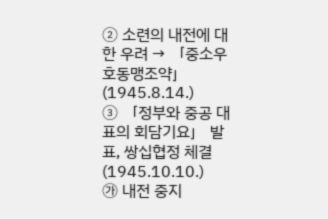② 소련의 내전에 대한 우려 → 「중소우호동맹조약」(1945.8.14.)
③ 「정부와 중공 대표의 회담기요」 발표, 쌍십협정 체결 (1945.10.10.)
㉮ 내전 중지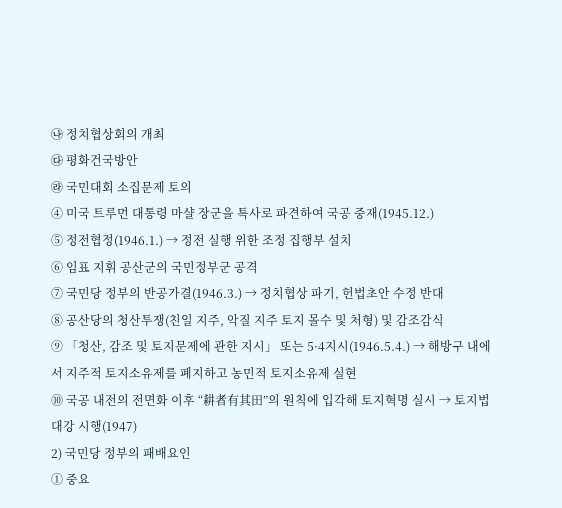㉯ 정치협상회의 개최
㉰ 평화건국방안
㉱ 국민대회 소집문제 토의
④ 미국 트루먼 대통령 마샬 장군을 특사로 파견하여 국공 중재(1945.12.)
⑤ 정전협정(1946.1.) → 정전 실행 위한 조정 집행부 설치
⑥ 임표 지휘 공산군의 국민정부군 공격
⑦ 국민당 정부의 반공가결(1946.3.) → 정치협상 파기, 헌법초안 수정 반대
⑧ 공산당의 청산투쟁(친일 지주, 악질 지주 토지 몰수 및 처형) 및 감조감식
⑨ 「청산, 감조 및 토지문제에 관한 지시」 또는 5·4지시(1946.5.4.) → 해방구 내에서 지주적 토지소유제를 폐지하고 농민적 토지소유제 실현
⑩ 국공 내전의 전면화 이후 “耕者有其田”의 원칙에 입각해 토지혁명 실시 → 토지법 대강 시행(1947)
2) 국민당 정부의 패배요인
① 중요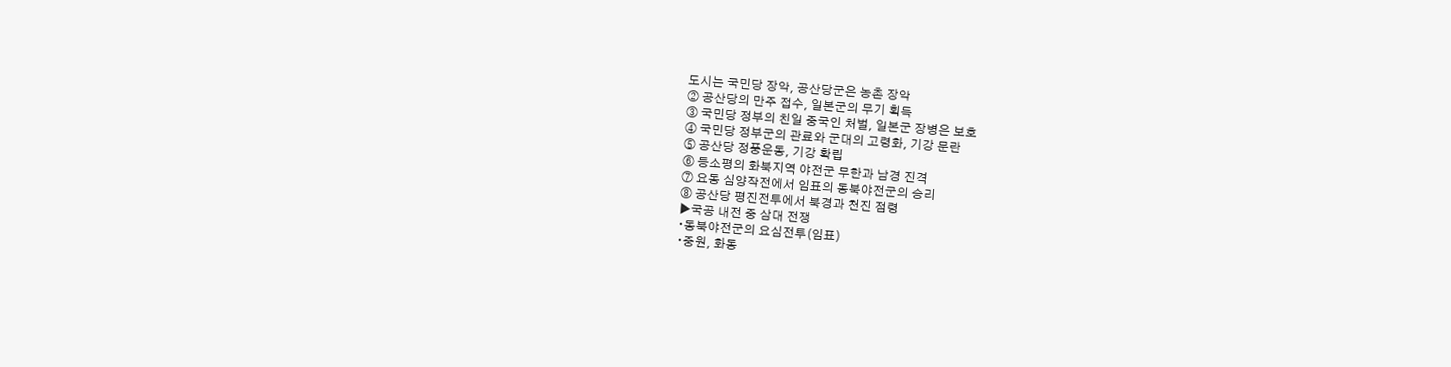도시는 국민당 장악, 공산당군은 농촌 장악
② 공산당의 만주 접수, 일본군의 무기 획득
③ 국민당 정부의 친일 중국인 처벌, 일본군 장병은 보호
④ 국민당 정부군의 관료와 군대의 고령화, 기강 문란
⑤ 공산당 정풍운동, 기강 확립
⑥ 등소평의 화북지역 야전군 무한과 남경 진격
⑦ 요동 심양작전에서 임표의 동북야전군의 승리
⑧ 공산당 평진전투에서 북경과 천진 점령
▶국공 내전 중 삼대 전쟁
∙동북야전군의 요심전투(임표)
∙중원, 화동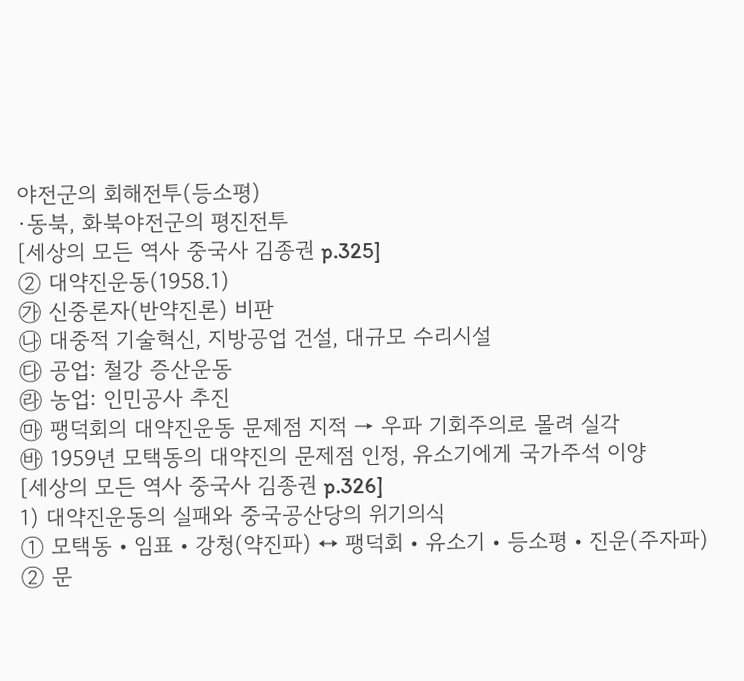야전군의 회해전투(등소평)
∙동북, 화북야전군의 평진전투
[세상의 모든 역사 중국사 김종권 p.325]
② 대약진운동(1958.1)
㉮ 신중론자(반약진론) 비판
㉯ 대중적 기술혁신, 지방공업 건설, 대규모 수리시설
㉰ 공업: 철강 증산운동
㉱ 농업: 인민공사 추진
㉲ 팽덕회의 대약진운동 문제점 지적 → 우파 기회주의로 몰려 실각
㉳ 1959년 모택동의 대약진의 문제점 인정, 유소기에게 국가주석 이양
[세상의 모든 역사 중국사 김종권 p.326]
1) 대약진운동의 실패와 중국공산당의 위기의식
① 모택동・임표・강청(약진파) ↔ 팽덕회・유소기・등소평・진운(주자파)
② 문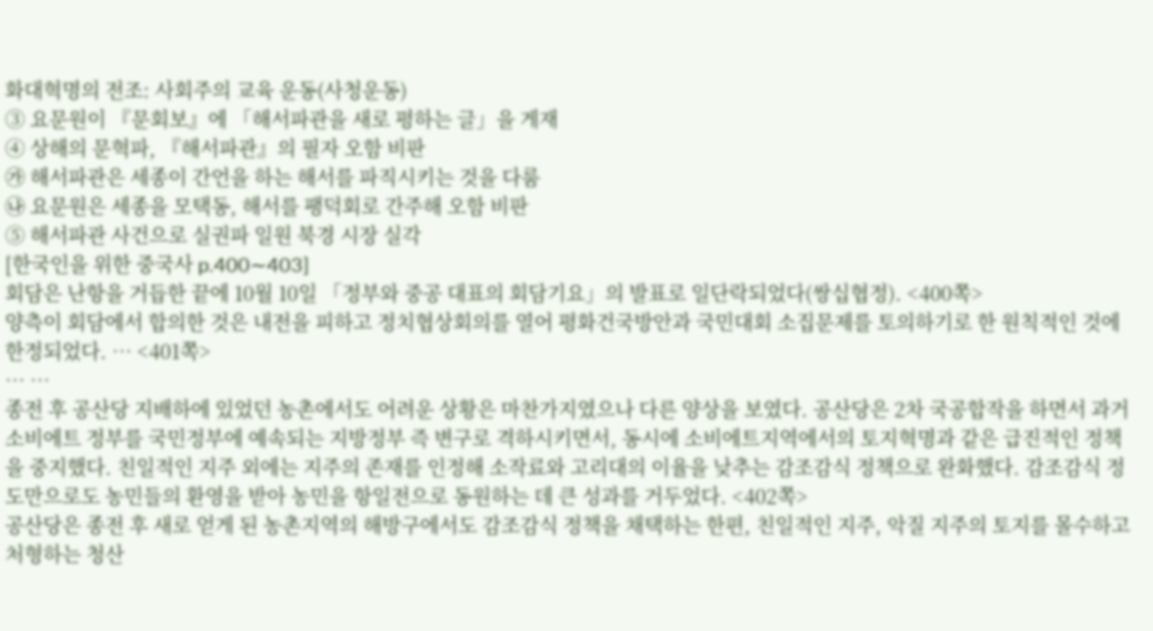화대혁명의 전조: 사회주의 교육 운동(사청운동)
③ 요문원이 『문회보』에 「해서파관을 새로 평하는 글」을 게재
④ 상해의 문혁파, 『해서파관』의 필자 오함 비판
㉮ 해서파관은 세종이 간언을 하는 해서를 파직시키는 것을 다룸
㉯ 요문원은 세종을 모택동, 해서를 팽덕회로 간주해 오함 비판
⑤ 해서파관 사건으로 실권파 일원 북경 시장 실각
[한국인을 위한 중국사 p.400∼403]
회담은 난항을 거듭한 끝에 10월 10일 「정부와 중공 대표의 회담기요」의 발표로 일단락되었다(쌍십협정). <400쪽>
양측이 회담에서 합의한 것은 내전을 피하고 정치협상회의를 열어 평화건국방안과 국민대회 소집문제를 토의하기로 한 원칙적인 것에 한정되었다. … <401쪽>
… …
종전 후 공산당 지배하에 있었던 농촌에서도 어려운 상황은 마찬가지였으나 다른 양상을 보였다. 공산당은 2차 국공합작을 하면서 과거 소비에트 정부를 국민정부에 예속되는 지방정부 즉 변구로 격하시키면서, 동시에 소비에트지역에서의 토지혁명과 같은 급진적인 정책을 중지했다. 친일적인 지주 외에는 지주의 존재를 인정해 소작료와 고리대의 이율을 낮추는 감조감식 정책으로 완화했다. 감조감식 정도만으로도 농민들의 환영을 받아 농민을 항일전으로 동원하는 데 큰 성과를 거두었다. <402쪽>
공산당은 종전 후 새로 얻게 된 농촌지역의 해방구에서도 감조감식 정책을 채택하는 한편, 친일적인 지주, 악질 지주의 토지를 몰수하고 처형하는 청산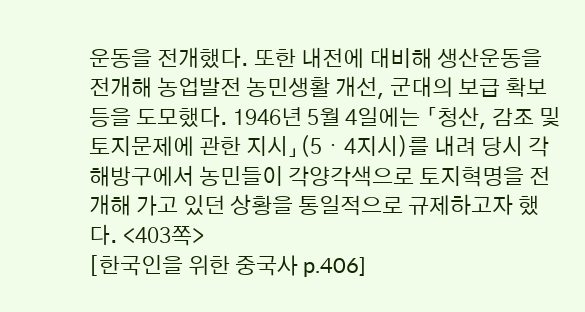운동을 전개했다. 또한 내전에 대비해 생산운동을 전개해 농업발전 농민생활 개선, 군대의 보급 확보 등을 도모했다. 1946년 5월 4일에는 「청산, 감조 및 토지문제에 관한 지시」(5・4지시)를 내려 당시 각 해방구에서 농민들이 각양각색으로 토지혁명을 전개해 가고 있던 상황을 통일적으로 규제하고자 했다. <403쪽>
[한국인을 위한 중국사 p.406]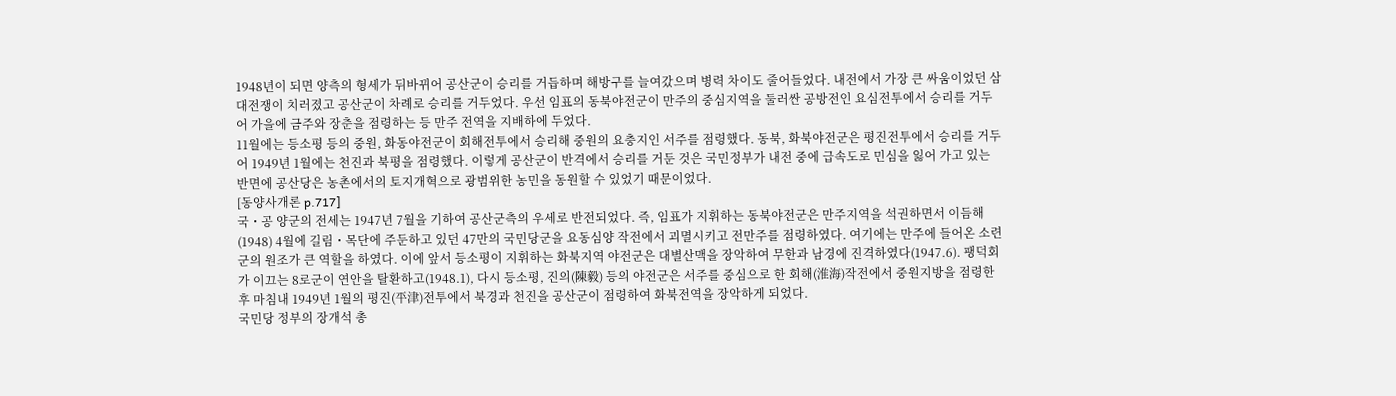1948년이 되면 양측의 형세가 뒤바뀌어 공산군이 승리를 거듭하며 해방구를 늘여갔으며 병력 차이도 줄어들었다. 내전에서 가장 큰 싸움이었던 삼대전쟁이 치러졌고 공산군이 차례로 승리를 거두었다. 우선 임표의 동북야전군이 만주의 중심지역을 둘러싼 공방전인 요심전투에서 승리를 거두어 가을에 금주와 장춘을 점령하는 등 만주 전역을 지배하에 두었다.
11월에는 등소평 등의 중원, 화동야전군이 회해전투에서 승리해 중원의 요충지인 서주를 점령했다. 동북, 화북야전군은 평진전투에서 승리를 거두어 1949년 1월에는 천진과 북평을 점령했다. 이렇게 공산군이 반격에서 승리를 거둔 것은 국민정부가 내전 중에 급속도로 민심을 잃어 가고 있는 반면에 공산당은 농촌에서의 토지개혁으로 광범위한 농민을 동원할 수 있었기 때문이었다.
[동양사개론 p.717]
국・공 양군의 전세는 1947년 7월을 기하여 공산군측의 우세로 반전되었다. 즉, 임표가 지휘하는 동북야전군은 만주지역을 석권하면서 이듬해(1948) 4월에 길림・목단에 주둔하고 있던 47만의 국민당군을 요동심양 작전에서 괴멸시키고 전만주를 점령하였다. 여기에는 만주에 들어온 소련군의 원조가 큰 역할을 하였다. 이에 앞서 등소평이 지휘하는 화북지역 야전군은 대별산맥을 장악하여 무한과 남경에 진격하였다(1947.6). 팽덕회가 이끄는 8로군이 연안을 탈환하고(1948.1), 다시 등소평, 진의(陳毅) 등의 야전군은 서주를 중심으로 한 회해(淮海)작전에서 중원지방을 점령한 후 마침내 1949년 1월의 평진(平津)전투에서 북경과 천진을 공산군이 점령하여 화북전역을 장악하게 되었다.
국민당 정부의 장개석 총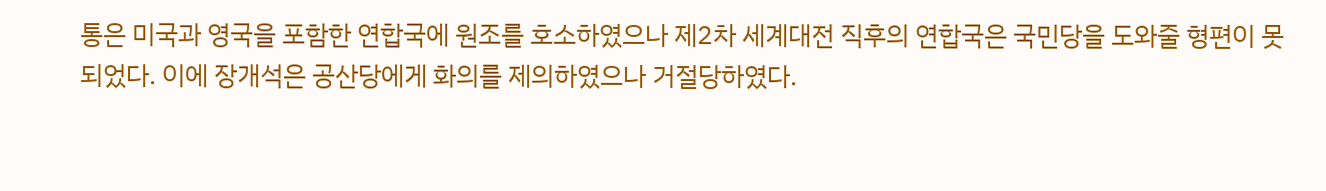통은 미국과 영국을 포함한 연합국에 원조를 호소하였으나 제2차 세계대전 직후의 연합국은 국민당을 도와줄 형편이 못되었다. 이에 장개석은 공산당에게 화의를 제의하였으나 거절당하였다.